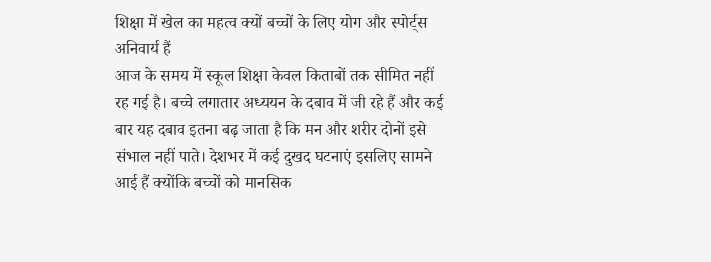शिक्षा में खेल का महत्व क्यों बच्चों के लिए योग और स्पोर्ट्स अनिवार्य हैं
आज के समय में स्कूल शिक्षा केवल किताबों तक सीमित नहीं रह गई है। बच्चे लगातार अध्ययन के दबाव में जी रहे हैं और कई बार यह दबाव इतना बढ़ जाता है कि मन और शरीर दोनों इसे संभाल नहीं पाते। देशभर में कई दुखद घटनाएं इसलिए सामने आई हैं क्योंकि बच्चों को मानसिक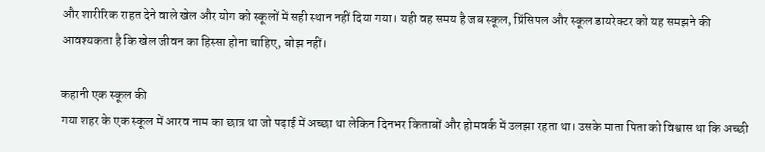और शारीरिक राहत देने वाले खेल और योग को स्कूलों में सही स्थान नहीं दिया गया। यही वह समय है जब स्कूल, प्रिंसिपल और स्कूल डायरेक्टर को यह समझने की आवश्यकता है कि खेल जीवन का हिस्सा होना चाहिए, बोझ नहीं।

कहानी एक स्कूल की
गया शहर के एक स्कूल में आरव नाम का छात्र था जो पढ़ाई में अच्छा था लेकिन दिनभर किताबों और होमवर्क में उलझा रहता था। उसके माता पिता को विश्वास था कि अच्छी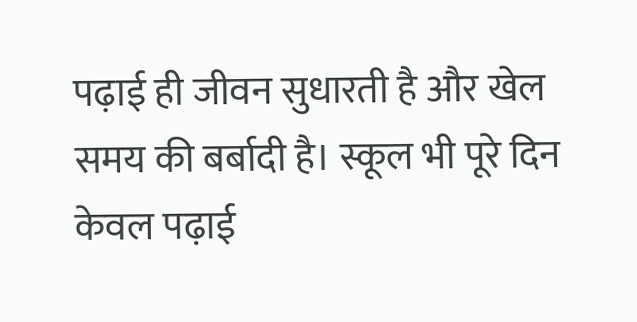पढ़ाई ही जीवन सुधारती है और खेल समय की बर्बादी है। स्कूल भी पूरे दिन केवल पढ़ाई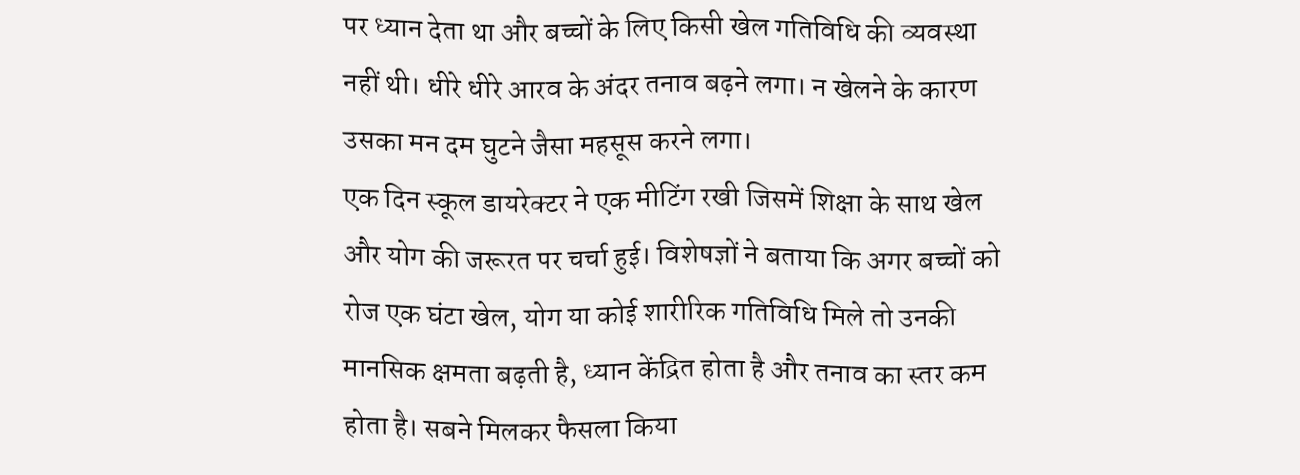पर ध्यान देता था और बच्चों के लिए किसी खेल गतिविधि की व्यवस्था नहीं थी। धीरे धीरे आरव के अंदर तनाव बढ़ने लगा। न खेलने के कारण उसका मन दम घुटने जैसा महसूस करने लगा।
एक दिन स्कूल डायरेक्टर ने एक मीटिंग रखी जिसमें शिक्षा के साथ खेल और योग की जरूरत पर चर्चा हुई। विशेषज्ञों ने बताया कि अगर बच्चों को रोज एक घंटा खेल, योग या कोई शारीरिक गतिविधि मिले तो उनकी मानसिक क्षमता बढ़ती है, ध्यान केंद्रित होता है और तनाव का स्तर कम होता है। सबने मिलकर फैसला किया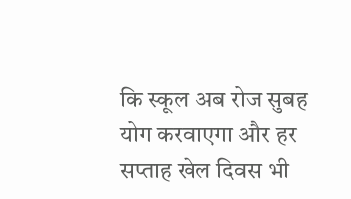कि स्कूल अब रोज सुबह योग करवाएगा और हर सप्ताह खेल दिवस भी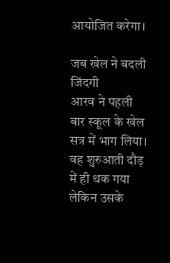आयोजित करेगा।

जब खेल ने बदली जिंदगी
आरव ने पहली बार स्कूल के खेल सत्र में भाग लिया। वह शुरुआती दौड़ में ही थक गया लेकिन उसके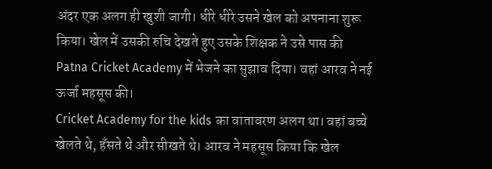अंदर एक अलग ही खुशी जागी। धीरे धीरे उसने खेल को अपनाना शुरू किया। खेल में उसकी रुचि देखते हुए उसके शिक्षक ने उसे पास की Patna Cricket Academy में भेजने का सुझाव दिया। वहां आरव ने नई ऊर्जा महसूस की।
Cricket Academy for the kids का वातावरण अलग था। वहां बच्चे खेलते थे, हँसते थे और सीखते थे। आरव ने महसूस किया कि खेल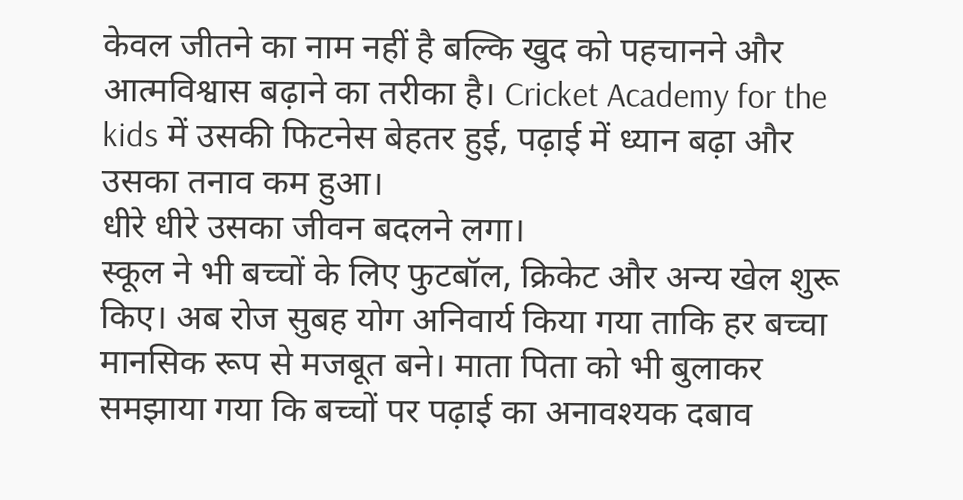केवल जीतने का नाम नहीं है बल्कि खुद को पहचानने और आत्मविश्वास बढ़ाने का तरीका है। Cricket Academy for the kids में उसकी फिटनेस बेहतर हुई, पढ़ाई में ध्यान बढ़ा और उसका तनाव कम हुआ।
धीरे धीरे उसका जीवन बदलने लगा।
स्कूल ने भी बच्चों के लिए फुटबॉल, क्रिकेट और अन्य खेल शुरू किए। अब रोज सुबह योग अनिवार्य किया गया ताकि हर बच्चा मानसिक रूप से मजबूत बने। माता पिता को भी बुलाकर समझाया गया कि बच्चों पर पढ़ाई का अनावश्यक दबाव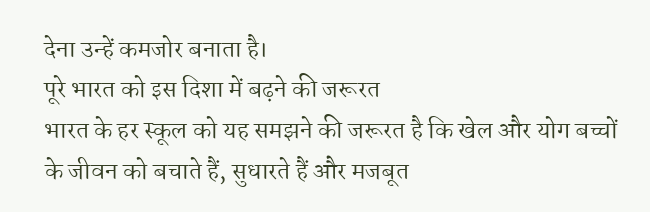देना उन्हें कमजोर बनाता है।
पूरे भारत को इस दिशा में बढ़ने की जरूरत
भारत के हर स्कूल को यह समझने की जरूरत है कि खेल और योग बच्चों के जीवन को बचाते हैं, सुधारते हैं और मजबूत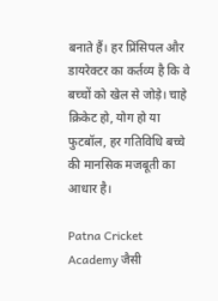बनाते हैं। हर प्रिंसिपल और डायरेक्टर का कर्तव्य है कि वे बच्चों को खेल से जोड़े। चाहे क्रिकेट हो, योग हो या फुटबॉल, हर गतिविधि बच्चे की मानसिक मजबूती का आधार है।

Patna Cricket Academy जैसी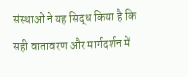संस्थाओं ने यह सिद्ध किया है कि सही वातावरण और मार्गदर्शन में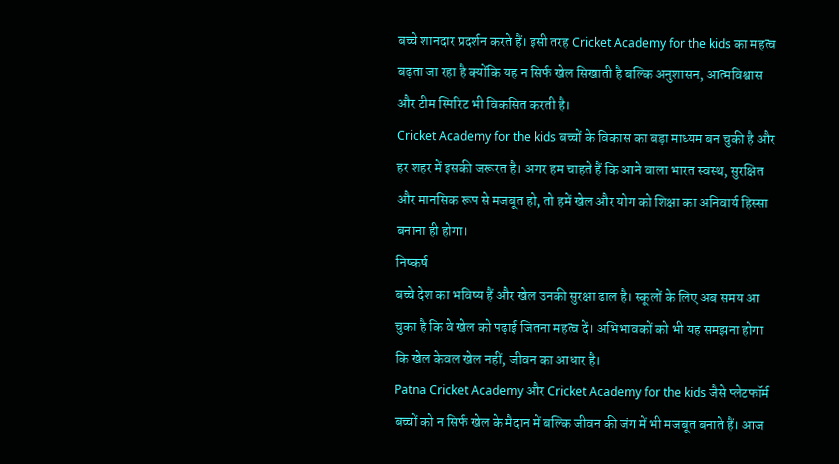बच्चे शानदार प्रदर्शन करते हैं। इसी तरह Cricket Academy for the kids का महत्व बढ़ता जा रहा है क्योंकि यह न सिर्फ खेल सिखाती है बल्कि अनुशासन, आत्मविश्वास और टीम स्पिरिट भी विकसित करती है।
Cricket Academy for the kids बच्चों के विकास का बड़ा माध्यम बन चुकी है और हर शहर में इसकी जरूरत है। अगर हम चाहते हैं कि आने वाला भारत स्वस्थ, सुरक्षित और मानसिक रूप से मजबूत हो, तो हमें खेल और योग को शिक्षा का अनिवार्य हिस्सा बनाना ही होगा।
निष्कर्ष
बच्चे देश का भविष्य हैं और खेल उनकी सुरक्षा ढाल है। स्कूलों के लिए अब समय आ चुका है कि वे खेल को पढ़ाई जितना महत्व दें। अभिभावकों को भी यह समझना होगा कि खेल केवल खेल नहीं, जीवन का आधार है।
Patna Cricket Academy और Cricket Academy for the kids जैसे प्लेटफॉर्म बच्चों को न सिर्फ खेल के मैदान में बल्कि जीवन की जंग में भी मजबूत बनाते हैं। आज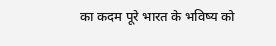का कदम पूरे भारत के भविष्य को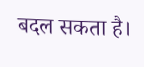बदल सकता है।